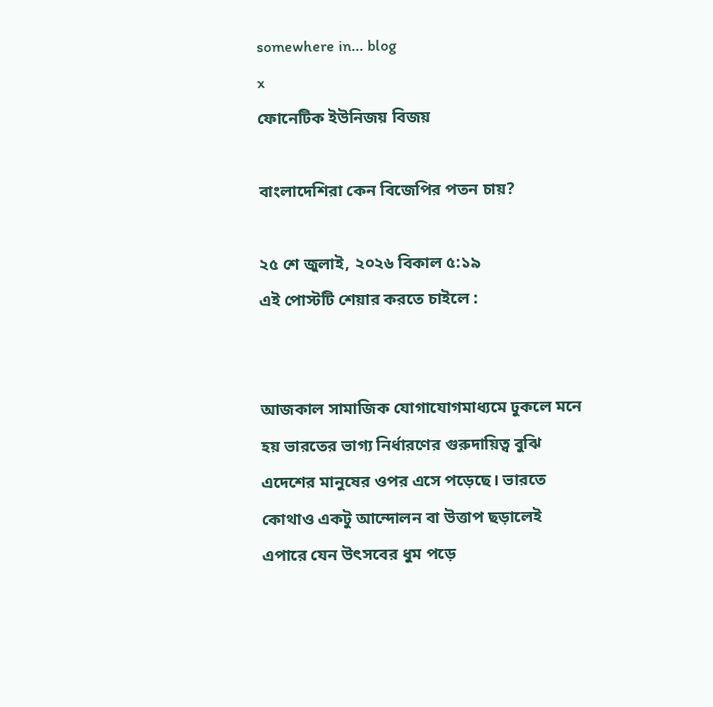somewhere in... blog
x
ফোনেটিক ইউনিজয় বিজয়

বাংলাদেশিরা কেন বিজেপির পতন চায়?

২৫ শে জুলাই, ২০২৬ বিকাল ৫:১৯
এই পোস্টটি শেয়ার করতে চাইলে :


আজকাল সামাজিক যোগাযোগমাধ্যমে ঢুকলে মনে হয় ভারতের ভাগ্য নির্ধারণের গুরুদায়িত্ব বুঝি এদেশের মানুষের ওপর এসে পড়েছে। ভারতে কোথাও একটু আন্দোলন বা উত্তাপ ছড়ালেই এপারে যেন উৎসবের ধুম পড়ে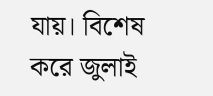যায়। বিশেষ করে জুলাই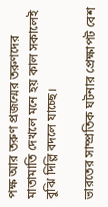পক্ষ আর তরুণ প্রজন্মের তরুণদের মাতামাতি দেখলে মনে হয় কাল সকালেই বুঝি দিল্লি বদলে যাচ্ছে।

ভারতের সাম্প্রতিক ঘটনার প্রেক্ষাপট বেশ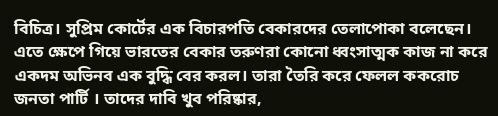বিচিত্র। সুপ্রিম কোর্টের এক বিচারপতি বেকারদের তেলাপোকা বলেছেন। এতে ক্ষেপে গিয়ে ভারতের বেকার তরুণরা কোনো ধ্বংসাত্মক কাজ না করে একদম অভিনব এক বুদ্ধি বের করল। তারা তৈরি করে ফেলল ককরোচ জনতা পার্টি । তাদের দাবি খুব পরিষ্কার,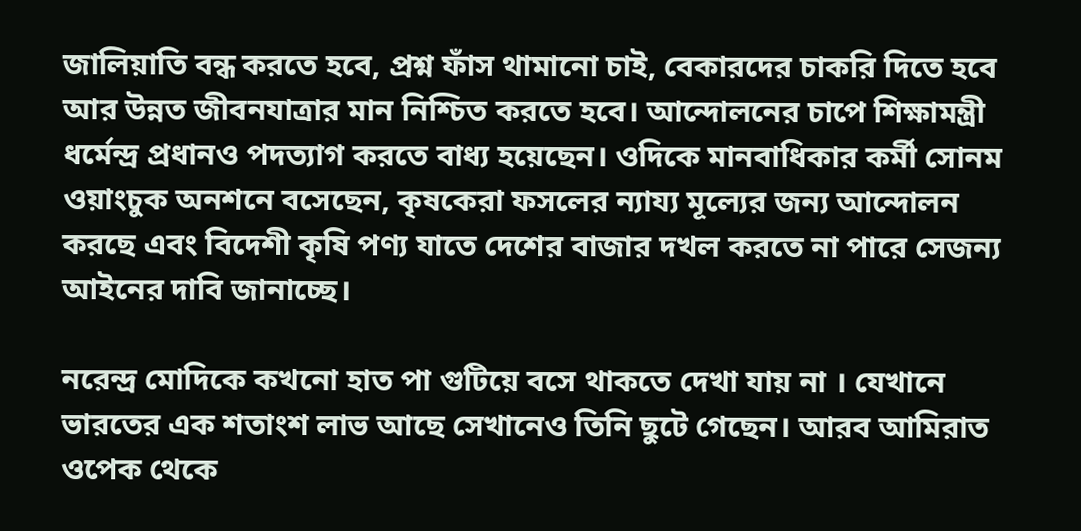জালিয়াতি বন্ধ করতে হবে, প্রশ্ন ফাঁস থামানো চাই, বেকারদের চাকরি দিতে হবে আর উন্নত জীবনযাত্রার মান নিশ্চিত করতে হবে। আন্দোলনের চাপে শিক্ষামন্ত্রী ধর্মেন্দ্র প্রধানও পদত্যাগ করতে বাধ্য হয়েছেন। ওদিকে মানবাধিকার কর্মী সোনম ওয়াংচুক অনশনে বসেছেন, কৃষকেরা ফসলের ন্যায্য মূল্যের জন্য আন্দোলন করছে এবং বিদেশী কৃষি পণ্য যাতে দেশের বাজার দখল করতে না পারে সেজন্য আইনের দাবি জানাচ্ছে।

নরেন্দ্র মোদিকে কখনো হাত পা গুটিয়ে বসে থাকতে দেখা যায় না । যেখানে ভারতের এক শতাংশ লাভ আছে সেখানেও তিনি ছুটে গেছেন। আরব আমিরাত ওপেক থেকে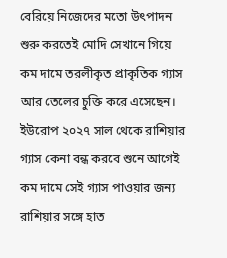বেরিয়ে নিজেদের মতো উৎপাদন শুরু করতেই মোদি সেখানে গিয়ে কম দামে তরলীকৃত প্রাকৃতিক গ্যাস আর তেলের চুক্তি করে এসেছেন। ইউরোপ ২০২৭ সাল থেকে রাশিয়ার গ্যাস কেনা বন্ধ করবে শুনে আগেই কম দামে সেই গ্যাস পাওয়ার জন্য রাশিয়ার সঙ্গে হাত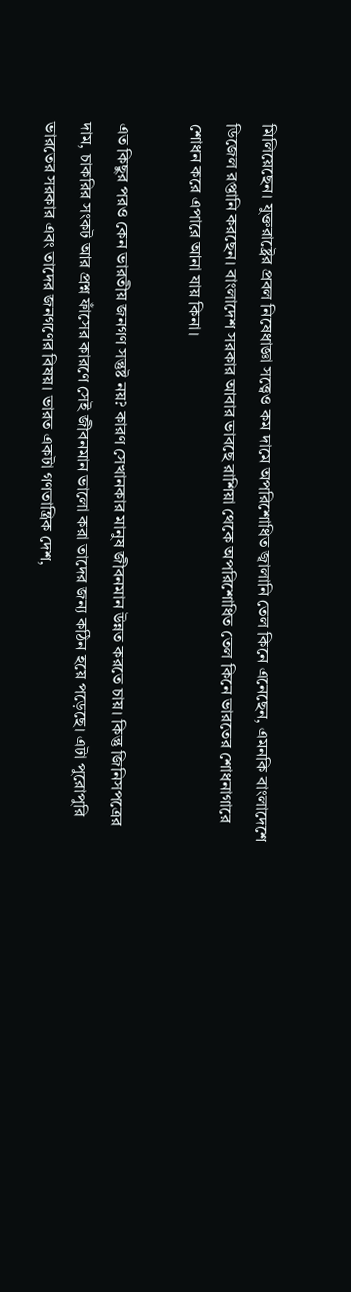মিলিয়েছেন। যুক্তরাষ্ট্রের প্রবল নিষেধাজ্ঞা সত্ত্বেও কম দামে অপরিশোধিত জ্বালানি তেল কিনে এনেছেন, এমনকি বাংলাদেশে ডিজেল রপ্তানি করছেন। বাংলাদেশ সরকার আবার ভাবছে রাশিয়া থেকে অপরিশোধিত তেল কিনে ভারতের শোধনাগারে শোধন করে এপারে আনা যায় কিনা।

এত কিছুর পরও কেন ভারতীয় জনগণ সন্তুষ্ট নয়? কারণ সেখানকার মানুষ জীবনমান উন্নত করতে চায়। কিন্তু জিনিসপত্রের দাম, চাকরির সংকট আর প্রশ্ন ফাঁসের কারণে সেই জীবনমান ভালো করা তাদের জন্য কঠিন হয়ে পড়েছে। এটা পুরোপুরি ভারতের সরকার এবং তাদের জনগণের বিষয়। ভারত একটা গণতান্ত্রিক দেশ,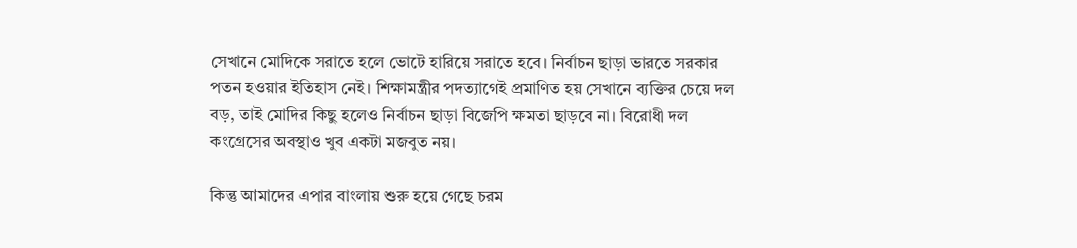সেখানে মোদিকে সরাতে হলে ভোটে হারিয়ে সরাতে হবে। নির্বাচন ছাড়া ভারতে সরকার পতন হওয়ার ইতিহাস নেই। শিক্ষামন্ত্রীর পদত্যাগেই প্রমাণিত হয় সেখানে ব্যক্তির চেয়ে দল বড়, তাই মোদির কিছু হলেও নির্বাচন ছাড়া বিজেপি ক্ষমতা ছাড়বে না। বিরোধী দল কংগ্রেসের অবস্থাও খুব একটা মজবুত নয়।

কিন্তু আমাদের এপার বাংলায় শুরু হয়ে গেছে চরম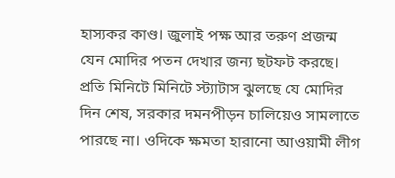হাস্যকর কাণ্ড। জুলাই পক্ষ আর তরুণ প্রজন্ম যেন মোদির পতন দেখার জন্য ছটফট করছে। প্রতি মিনিটে মিনিটে স্ট্যাটাস ঝুলছে যে মোদির দিন শেষ, সরকার দমনপীড়ন চালিয়েও সামলাতে পারছে না। ওদিকে ক্ষমতা হারানো আওয়ামী লীগ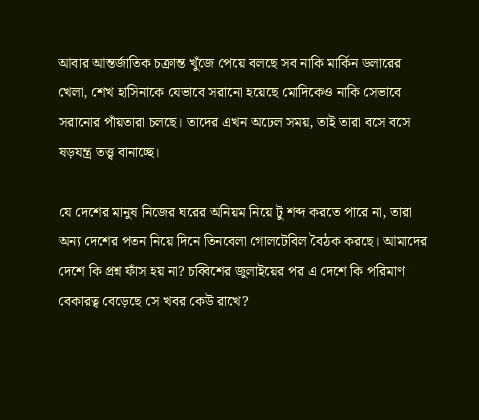আবার আন্তর্জাতিক চক্রান্ত খুঁজে পেয়ে বলছে সব নাকি মার্কিন ডলারের খেলা, শেখ হাসিনাকে যেভাবে সরানো হয়েছে মোদিকেও নাকি সেভাবে সরানোর পাঁয়তারা চলছে। তাদের এখন অঢেল সময়, তাই তারা বসে বসে ষড়যন্ত্র তত্ত্ব বানাচ্ছে।

যে দেশের মানুষ নিজের ঘরের অনিয়ম নিয়ে টু শব্দ করতে পারে না, তারা অন্য দেশের পতন নিয়ে দিনে তিনবেলা গোলটেবিল বৈঠক করছে। আমাদের দেশে কি প্রশ্ন ফাঁস হয় না? চব্বিশের জুলাইয়ের পর এ দেশে কি পরিমাণ বেকারত্ব বেড়েছে সে খবর কেউ রাখে?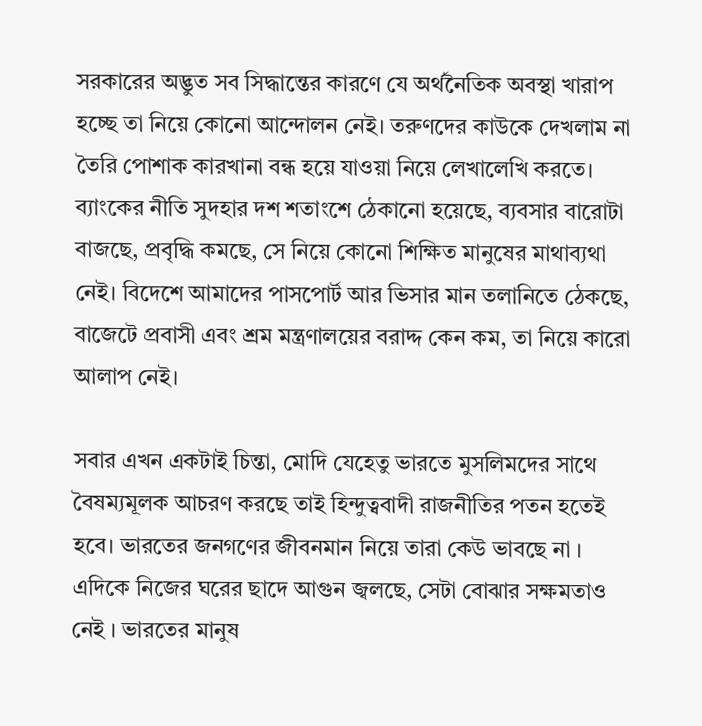সরকারের অদ্ভুত সব সিদ্ধান্তের কারণে যে অর্থনৈতিক অবস্থা খারাপ হচ্ছে তা নিয়ে কোনো আন্দোলন নেই। তরুণদের কাউকে দেখলাম না তৈরি পোশাক কারখানা বন্ধ হয়ে যাওয়া নিয়ে লেখালেখি করতে। ব্যাংকের নীতি সুদহার দশ শতাংশে ঠেকানো হয়েছে, ব্যবসার বারোটা বাজছে, প্রবৃদ্ধি কমছে, সে নিয়ে কোনো শিক্ষিত মানুষের মাথাব্যথা নেই। বিদেশে আমাদের পাসপোর্ট আর ভিসার মান তলানিতে ঠেকছে, বাজেটে প্রবাসী এবং শ্রম মন্ত্রণালয়ের বরাদ্দ কেন কম, তা নিয়ে কারো আলাপ নেই।

সবার এখন একটাই চিন্তা, মোদি যেহেতু ভারতে মুসলিমদের সাথে বৈষম্যমূলক আচরণ করছে তাই হিন্দুত্ববাদী রাজনীতির পতন হতেই হবে। ভারতের জনগণের জীবনমান নিয়ে তারা কেউ ভাবছে না । এদিকে নিজের ঘরের ছাদে আগুন জ্বলছে, সেটা বোঝার সক্ষমতাও নেই । ভারতের মানুষ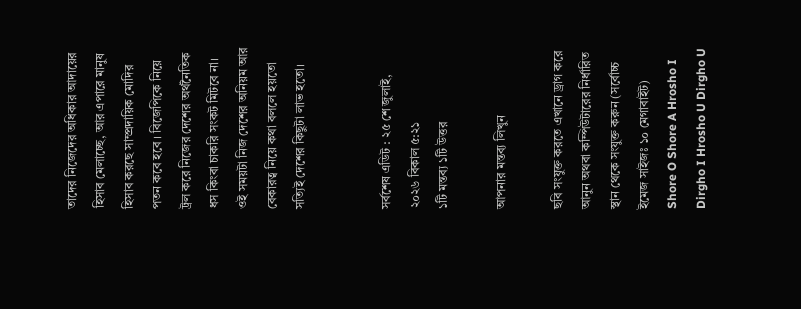তাদের নিজেদের অধিকার আদায়ের হিসাব মেলাচ্ছে, আর এপারে মানুষ হিসাব করছে সাম্প্রদায়িক মোদির পতন কবে হবে । বিজেপিকে নিয়ে ট্রল করে নিজের দেশের অর্থনৈতিক ধস কিংবা চাকরি সংকট মিটবে না। ওই সময়টা নিজ দেশের অনিয়ম আর বেকারত্ব নিয়ে কথা বললে হয়তো সত্যিই দেশের কিছুটা লাভ হতো।


সর্বশেষ এডিট : ২৫ শে জুলাই, ২০২৬ বিকাল ৫:২১
১টি মন্তব্য ১টি উত্তর

আপনার মন্তব্য লিখুন

ছবি সংযুক্ত করতে এখানে ড্রাগ করে আনুন অথবা কম্পিউটারের নির্ধারিত স্থান থেকে সংযুক্ত করুন (সর্বোচ্চ ইমেজ সাইজঃ ১০ মেগাবাইট)
Shore O Shore A Hrosho I Dirgho I Hrosho U Dirgho U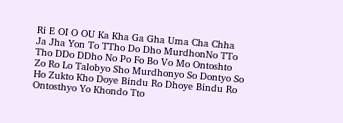Ri E OI O OU Ka Kha Ga Gha Uma Cha Chha Ja Jha Yon To TTho Do Dho MurdhonNo TTo Tho DDo DDho No Po Fo Bo Vo Mo Ontoshto Zo Ro Lo Talobyo Sho Murdhonyo So Dontyo So Ho Zukto Kho Doye Bindu Ro Dhoye Bindu Ro Ontosthyo Yo Khondo Tto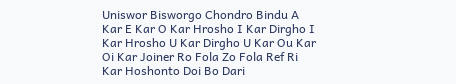Uniswor Bisworgo Chondro Bindu A Kar E Kar O Kar Hrosho I Kar Dirgho I Kar Hrosho U Kar Dirgho U Kar Ou Kar Oi Kar Joiner Ro Fola Zo Fola Ref Ri Kar Hoshonto Doi Bo Dari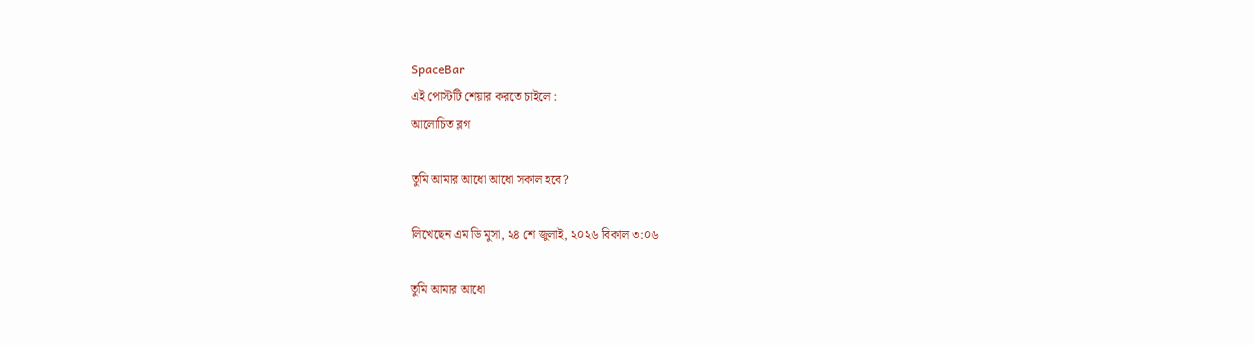SpaceBar
এই পোস্টটি শেয়ার করতে চাইলে :
আলোচিত ব্লগ

তুমি আমার আধো আধো সকাল হবে?

লিখেছেন এম ডি মুসা, ২৪ শে জুলাই, ২০২৬ বিকাল ৩:০৬

তুমি আমার আধো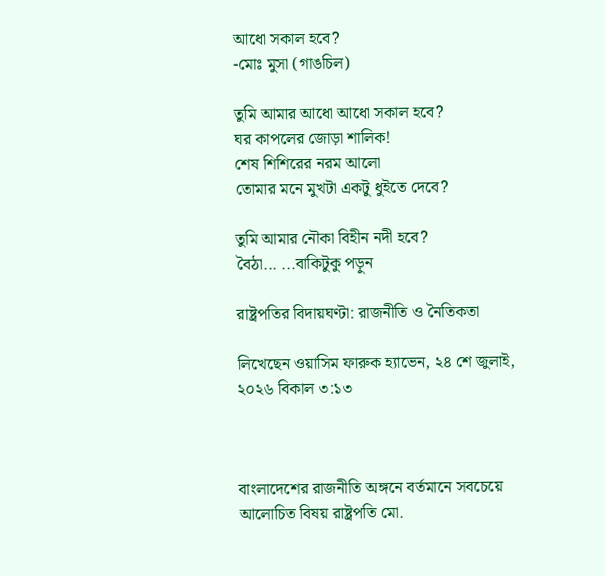আধো সকাল হবে?
-মোঃ মুসা (গাঙচিল)

তুমি আমার আধো আধো সকাল হবে?
ঘর কাপলের জোড়া শালিক!
শেষ শিশিরের নরম আলো
তোমার মনে মুখটা একটু ধুইতে দেবে?

তুমি আমার নৌকা বিহীন নদী হবে?
বৈঠা... ...বাকিটুকু পড়ুন

রাষ্ট্রপতির বিদায়ঘণ্টা: রাজনীতি ও নৈতিকতা

লিখেছেন ওয়াসিম ফারুক হ্যাভেন, ২৪ শে জুলাই, ২০২৬ বিকাল ৩:১৩



বাংলাদেশের রাজনীতি অঙ্গনে বর্তমানে সবচেয়ে আলোচিত বিষয় রাষ্ট্রপতি মো.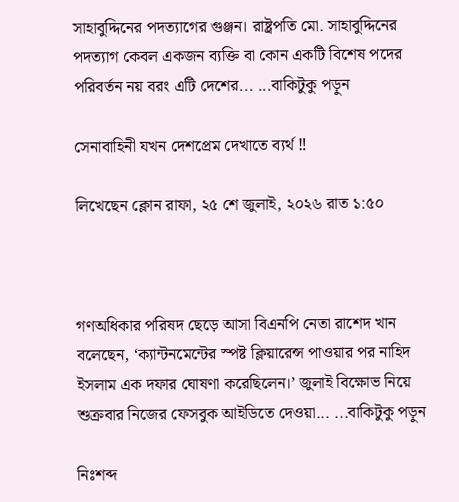সাহাবুদ্দিনের পদত্যাগের গুঞ্জন। রাষ্ট্রপতি মো. সাহাবুদ্দিনের
পদত্যাগ কেবল একজন ব্যক্তি বা কোন একটি বিশেষ পদের পরিবর্তন নয় বরং এটি দেশের... ...বাকিটুকু পড়ুন

সেনাবাহিনী যখন দেশপ্রেম দেখাতে ব্যর্থ ‼

লিখেছেন ক্লোন রাফা, ২৫ শে জুলাই, ২০২৬ রাত ১:৫০



গণঅধিকার পরিষদ ছেড়ে আসা বিএনপি নেতা রাশেদ খান বলেছেন, ‘ক্যান্টনমেন্টের স্পষ্ট ক্লিয়ারেন্স পাওয়ার পর নাহিদ ইসলাম এক দফার ঘোষণা করেছিলেন।’ জুলাই বিক্ষোভ নিয়ে শুক্রবার নিজের ফেসবুক আইডিতে দেওয়া... ...বাকিটুকু পড়ুন

নিঃশব্দ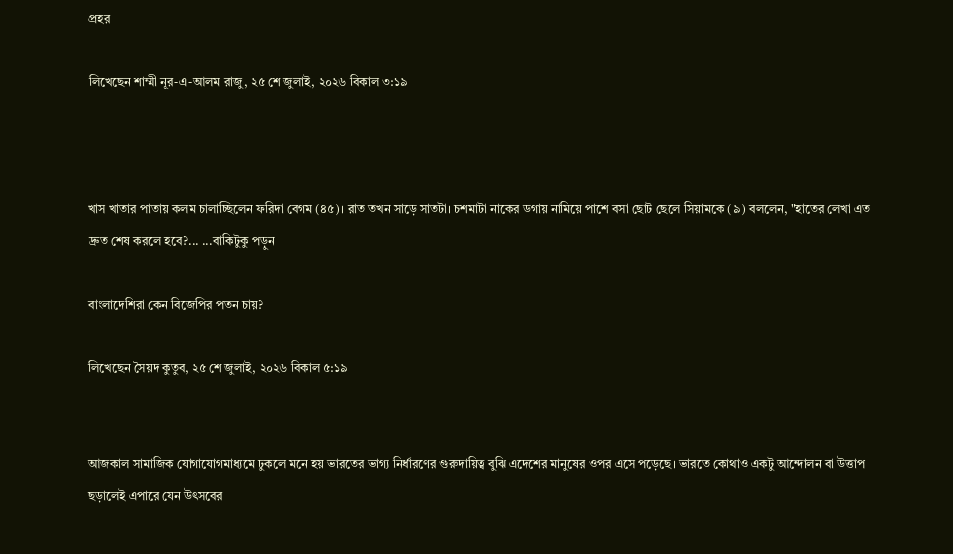প্রহর

লিখেছেন শাম্মী নূর-এ-আলম রাজু, ২৫ শে জুলাই, ২০২৬ বিকাল ৩:১৯



খাস খাতার পাতায় কলম চালাচ্ছিলেন ফরিদা বেগম (৪৫)। রাত তখন সাড়ে সাতটা। চশমাটা নাকের ডগায় নামিয়ে পাশে বসা ছোট ছেলে সিয়ামকে (৯) বললেন, "হাতের লেখা এত দ্রুত শেষ করলে হবে?... ...বাকিটুকু পড়ুন

বাংলাদেশিরা কেন বিজেপির পতন চায়?

লিখেছেন সৈয়দ কুতুব, ২৫ শে জুলাই, ২০২৬ বিকাল ৫:১৯


আজকাল সামাজিক যোগাযোগমাধ্যমে ঢুকলে মনে হয় ভারতের ভাগ্য নির্ধারণের গুরুদায়িত্ব বুঝি এদেশের মানুষের ওপর এসে পড়েছে। ভারতে কোথাও একটু আন্দোলন বা উত্তাপ ছড়ালেই এপারে যেন উৎসবের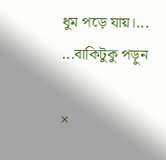ধুম পড়ে যায়।... ...বাকিটুকু পড়ুন

×